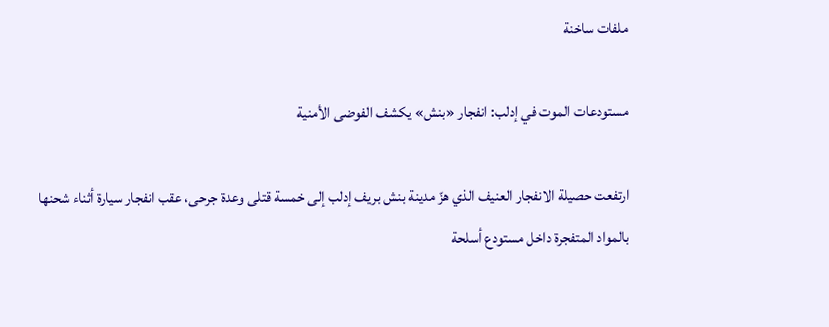ملفات ساخنة

مستودعات الموت في إدلب: انفجار «بنش» يكشف الفوضى الأمنية

ارتفعت حصيلة الانفجار العنيف الذي هزّ مدينة بنش بريف إدلب إلى خمسة قتلى وعدة جرحى، عقب انفجار سيارة أثناء شحنها بالمواد المتفجرة داخل مستودع أسلحة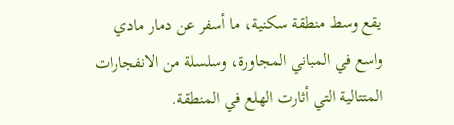يقع وسط منطقة سكنية، ما أسفر عن دمار مادي واسع في المباني المجاورة، وسلسلة من الانفجارات المتتالية التي أثارت الهلع في المنطقة.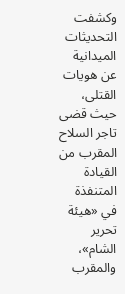وكشفت التحديثات الميدانية عن هويات القتلى، حيث قضى تاجر السلاح المقرب من القيادة المتنفذة في «هيئة تحرير الشام»، والمقرب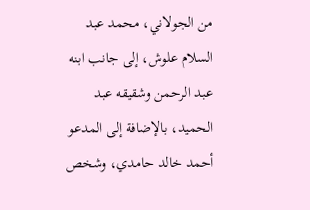من الجولاني، محمد عبد السلام علوش، إلى جانب ابنه عبد الرحمن وشقيقه عبد الحميد، بالإضافة إلى المدعو أحمد خالد حامدي، وشخص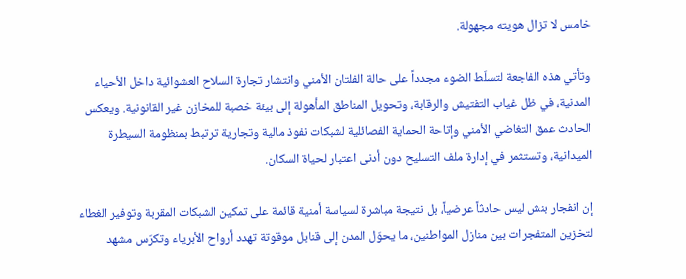خامس لا تزال هويته مجهولة.

وتأتي هذه الفاجعة لتسلّط الضوء مجدداً على حالة الفلتان الأمني وانتشار تجارة السلاح العشوائية داخل الأحياء المدنية، في ظل غياب التفتيش والرقابة، وتحويل المناطق المأهولة إلى بيئة خصبة للمخازن غير القانونية. ويعكس الحادث عمق التغاضي الأمني وإتاحة الحماية الفصائلية لشبكات نفوذ مالية وتجارية ترتبط بمنظومة السيطرة الميدانية، وتستثمر في إدارة ملف التسليح دون أدنى اعتبار لحياة السكان.

إن انفجار بنش ليس حادثاً عرضياً، بل نتيجة مباشرة لسياسة أمنية قائمة على تمكين الشبكات المقربة وتوفير الغطاء لتخزين المتفجرات بين منازل المواطنين، ما يحوّل المدن إلى قنابل موقوتة تهدد أرواح الأبرياء وتكرّس مشهد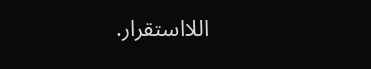اللااستقرار.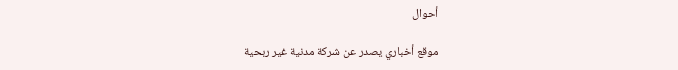أحوال

موقع أخباري يصدر عن شركة مدنية غير ربحية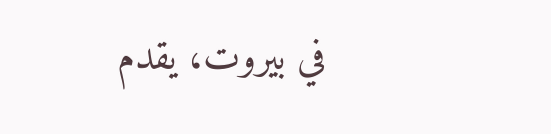في بيروت، يقدم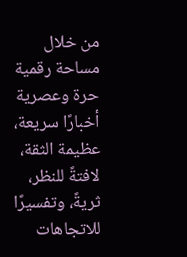من خلال مساحة رقمية حرة وعصرية أخبارًا سريعة، عظيمة الثقة، لافتةً للنظر، ثريةً، وتفسيرًا للاتجاهات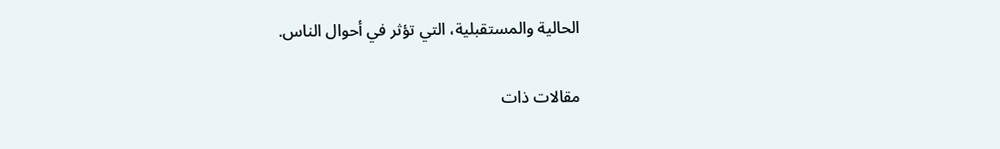الحالية والمستقبلية، التي تؤثر في أحوال الناس.

مقالات ذات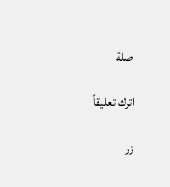صلة

اترك تعليقاً

زر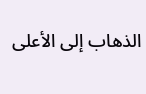الذهاب إلى الأعلى